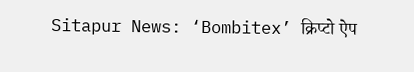Sitapur News: ‘Bombitex’ क्रिप्टो ऐप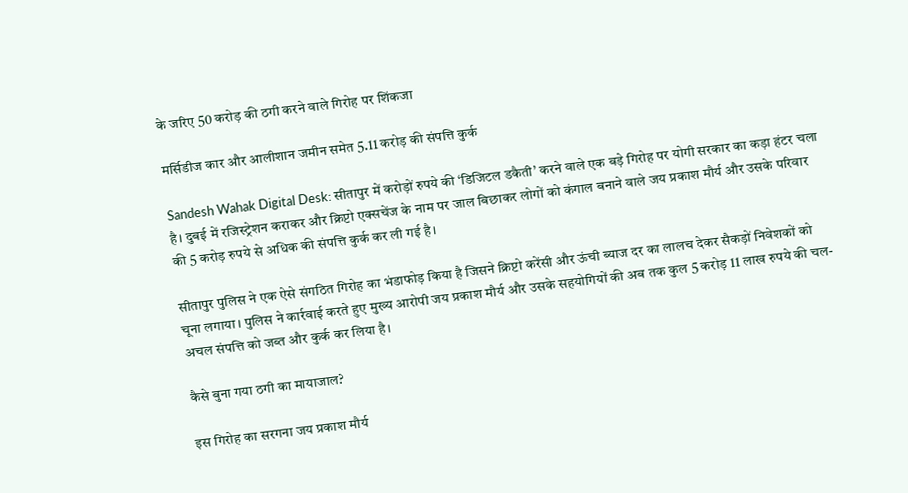के जरिए 50 करोड़ की ठगी करने वाले गिरोह पर शिंकजा

मर्सिडीज कार और आलीशान जमीन समेत 5.11 करोड़ की संपत्ति कुर्क

Sandesh Wahak Digital Desk: सीतापुर में करोड़ों रुपये की ‘डिजिटल डकैती’ करने वाले एक बड़े गिरोह पर योगी सरकार का कड़ा हंटर चला है। दुबई में रजिस्ट्रेशन कराकर और क्रिप्टो एक्सचेंज के नाम पर जाल बिछाकर लोगों को कंगाल बनाने वाले जय प्रकाश मौर्य और उसके परिवार की 5 करोड़ रुपये से अधिक की संपत्ति कुर्क कर ली गई है।

सीतापुर पुलिस ने एक ऐसे संगठित गिरोह का भंडाफोड़ किया है जिसने क्रिप्टो करेंसी और ऊंची ब्याज दर का लालच देकर सैकड़ों निवेशकों को चूना लगाया। पुलिस ने कार्रवाई करते हुए मुख्य आरोपी जय प्रकाश मौर्य और उसके सहयोगियों की अब तक कुल 5 करोड़ 11 लाख रुपये की चल-अचल संपत्ति को जब्त और कुर्क कर लिया है।

कैसे बुना गया ठगी का मायाजाल?

इस गिरोह का सरगना जय प्रकाश मौर्य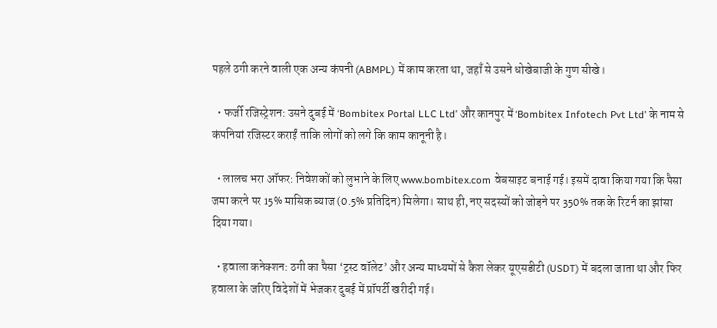पहले ठगी करने वाली एक अन्य कंपनी (ABMPL) में काम करता था, जहाँ से उसने धोखेबाजी के गुण सीखे।

  • फर्जी रजिस्ट्रेशन: उसने दुबई में ‘Bombitex Portal LLC Ltd’ और कानपुर में ‘Bombitex Infotech Pvt Ltd’ के नाम से कंपनियां रजिस्टर कराईं ताकि लोगों को लगे कि काम कानूनी है।

  • लालच भरा ऑफर: निवेशकों को लुभाने के लिए www.bombitex.com वेबसाइट बनाई गई। इसमें दावा किया गया कि पैसा जमा करने पर 15% मासिक ब्याज (0.5% प्रतिदिन) मिलेगा। साथ ही, नए सदस्यों को जोड़ने पर 350% तक के रिटर्न का झांसा दिया गया।

  • हवाला कनेक्शन: ठगी का पैसा ‘ट्रस्ट वॉलेट’ और अन्य माध्यमों से कैश लेकर यूएसडीटी (USDT) में बदला जाता था और फिर हवाला के जरिए विदेशों में भेजकर दुबई में प्रॉपर्टी खरीदी गई।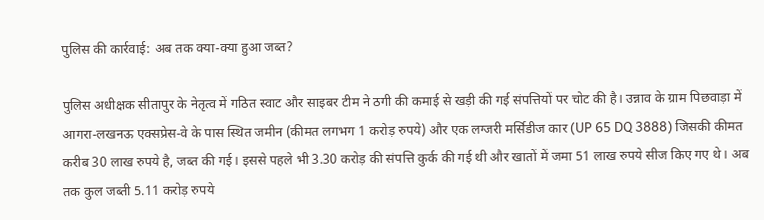पुलिस की कार्रवाई: अब तक क्या-क्या हुआ जब्त?

पुलिस अधीक्षक सीतापुर के नेतृत्व में गठित स्वाट और साइबर टीम ने ठगी की कमाई से खड़ी की गई संपत्तियों पर चोट की है। उन्नाव के ग्राम पिछवाड़ा में आगरा-लखनऊ एक्सप्रेस-वे के पास स्थित जमीन (कीमत लगभग 1 करोड़ रुपये) और एक लग्जरी मर्सिडीज कार (UP 65 DQ 3888) जिसकी कीमत करीब 30 लाख रुपये है, जब्त की गई। इससे पहले भी 3.30 करोड़ की संपत्ति कुर्क की गई थी और खातों में जमा 51 लाख रुपये सीज किए गए थे। अब तक कुल जब्ती 5.11 करोड़ रुपये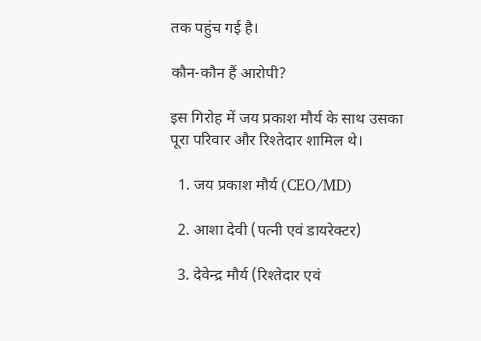तक पहुंच गई है।

कौन-कौन हैं आरोपी?

इस गिरोह में जय प्रकाश मौर्य के साथ उसका पूरा परिवार और रिश्तेदार शामिल थे।

  1. जय प्रकाश मौर्य (CEO/MD)

  2. आशा देवी (पत्नी एवं डायरेक्टर)

  3. देवेन्द्र मौर्य (रिश्तेदार एवं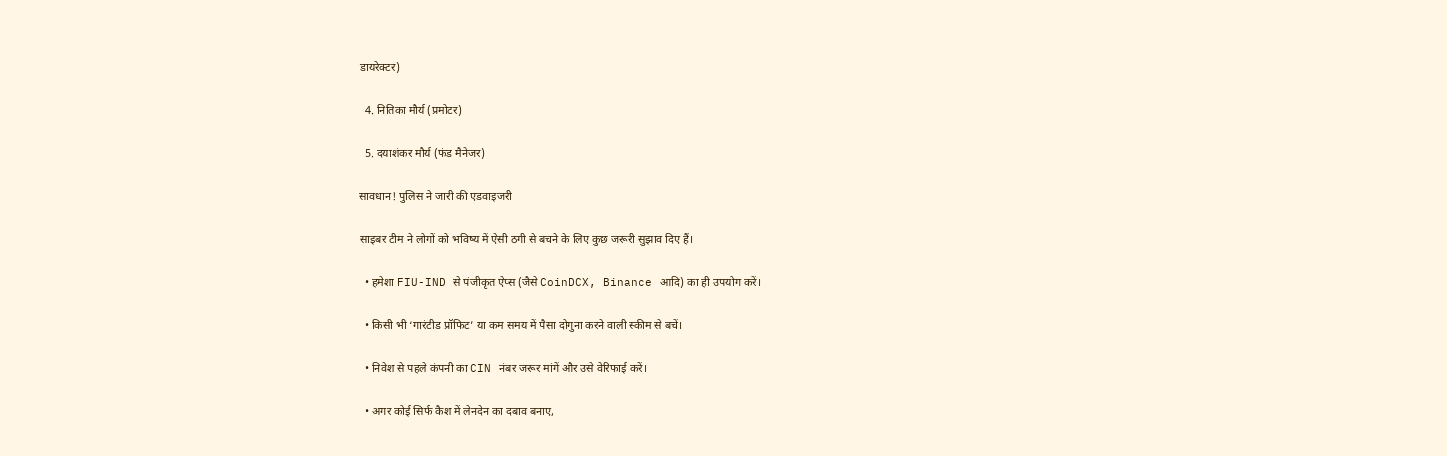डायरेक्टर)

  4. नितिका मौर्य (प्रमोटर)

  5. दयाशंकर मौर्य (फंड मैनेजर)

सावधान! पुलिस ने जारी की एडवाइजरी

साइबर टीम ने लोगों को भविष्य में ऐसी ठगी से बचने के लिए कुछ जरूरी सुझाव दिए हैं।

  • हमेशा FIU-IND से पंजीकृत ऐप्स (जैसे CoinDCX, Binance आदि) का ही उपयोग करें।

  • किसी भी ‘गारंटीड प्रॉफिट’ या कम समय में पैसा दोगुना करने वाली स्कीम से बचें।

  • निवेश से पहले कंपनी का CIN नंबर जरूर मांगें और उसे वेरिफाई करें।

  • अगर कोई सिर्फ कैश में लेनदेन का दबाव बनाए,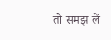तो समझ लें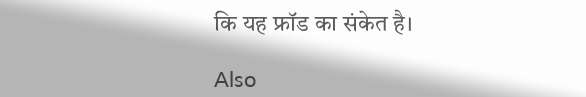कि यह फ्रॉड का संकेत है।

Also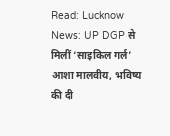Read: Lucknow News: UP DGP से मिलीं ‘साइकिल गर्ल’ आशा मालवीय, भविष्य की दी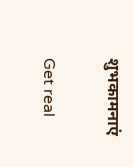शुभकामनाएं

Get real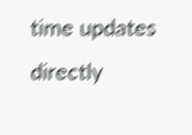time updates directly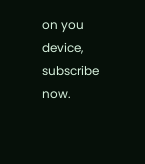on you device, subscribe now.